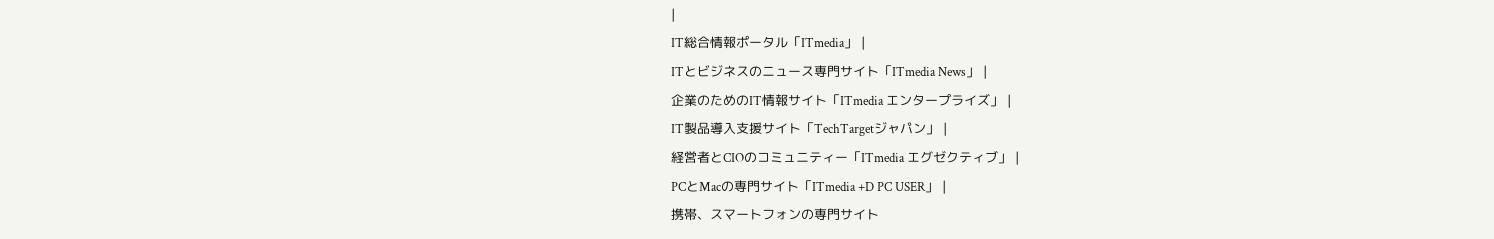|
IT総合情報ポータル「ITmedia」 |
ITとビジネスのニュース専門サイト「ITmedia News」 |
企業のためのIT情報サイト「ITmedia エンタープライズ」 |
IT製品導入支援サイト「TechTargetジャパン」 |
経営者とCIOのコミュニティー「ITmedia エグゼクティブ」 |
PCとMacの専門サイト「ITmedia +D PC USER」 |
携帯、スマートフォンの専門サイト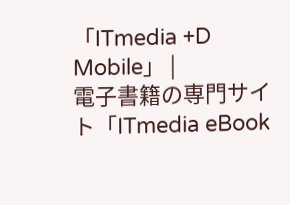「ITmedia +D Mobile」 |
電子書籍の専門サイト「ITmedia eBook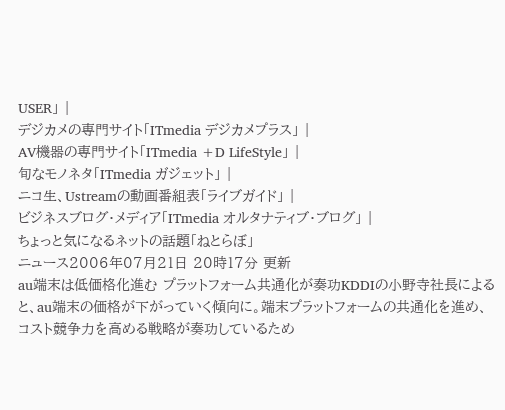USER」 |
デジカメの専門サイト「ITmedia デジカメプラス」 |
AV機器の専門サイト「ITmedia +D LifeStyle」 |
旬なモノネタ「ITmedia ガジェット」 |
ニコ生、Ustreamの動画番組表「ライブガイド」 |
ビジネスブログ・メディア「ITmedia オルタナティブ・ブログ」 |
ちょっと気になるネットの話題「ねとらぼ」
ニュース2006年07月21日 20時17分 更新
au端末は低価格化進む プラットフォーム共通化が奏功KDDIの小野寺社長によると、au端末の価格が下がっていく傾向に。端末プラットフォームの共通化を進め、コスト競争力を高める戦略が奏功しているため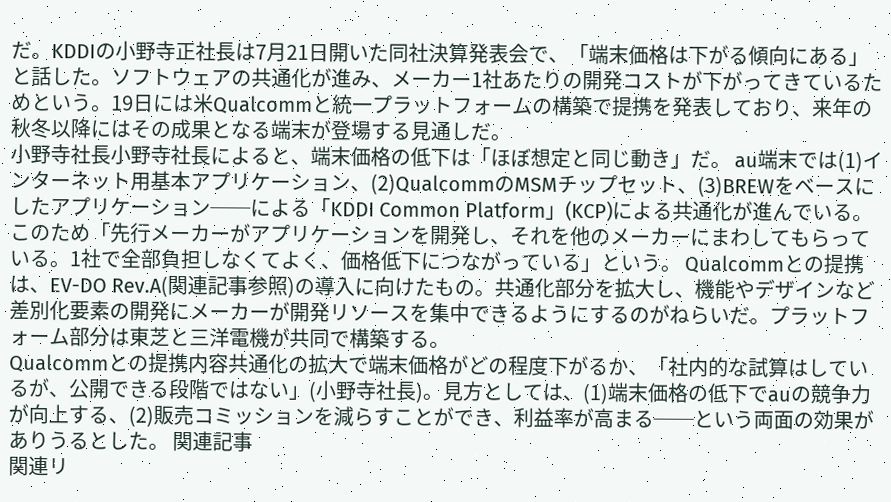だ。KDDIの小野寺正社長は7月21日開いた同社決算発表会で、「端末価格は下がる傾向にある」と話した。ソフトウェアの共通化が進み、メーカー1社あたりの開発コストが下がってきているためという。19日には米Qualcommと統一プラットフォームの構築で提携を発表しており、来年の秋冬以降にはその成果となる端末が登場する見通しだ。
小野寺社長小野寺社長によると、端末価格の低下は「ほぼ想定と同じ動き」だ。 au端末では(1)インターネット用基本アプリケーション、(2)QualcommのMSMチップセット、(3)BREWをベースにしたアプリケーション──による「KDDI Common Platform」(KCP)による共通化が進んでいる。このため「先行メーカーがアプリケーションを開発し、それを他のメーカーにまわしてもらっている。1社で全部負担しなくてよく、価格低下につながっている」という。 Qualcommとの提携は、EV-DO Rev.A(関連記事参照)の導入に向けたもの。共通化部分を拡大し、機能やデザインなど差別化要素の開発にメーカーが開発リソースを集中できるようにするのがねらいだ。プラットフォーム部分は東芝と三洋電機が共同で構築する。
Qualcommとの提携内容共通化の拡大で端末価格がどの程度下がるか、「社内的な試算はしているが、公開できる段階ではない」(小野寺社長)。見方としては、(1)端末価格の低下でauの競争力が向上する、(2)販売コミッションを減らすことができ、利益率が高まる──という両面の効果がありうるとした。 関連記事
関連リ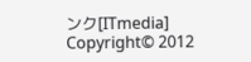ンク[ITmedia] Copyright© 2012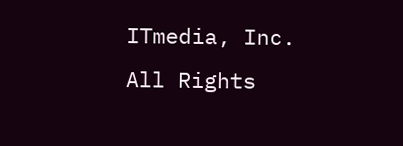ITmedia, Inc. All Rights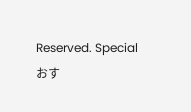Reserved. Special
おす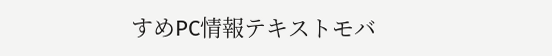すめPC情報テキストモバ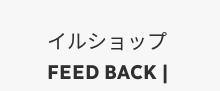イルショップ
FEED BACK |